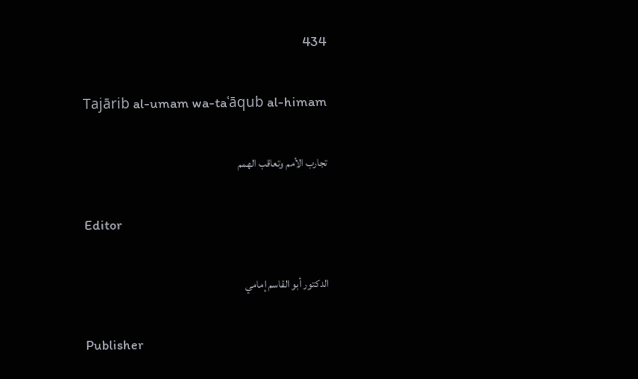434

Tajārib al-umam wa-taʿāqub al-himam

تجارب الأمم وتعاقب الهمم

Editor

الدكتور أبو القاسم إمامي

Publisher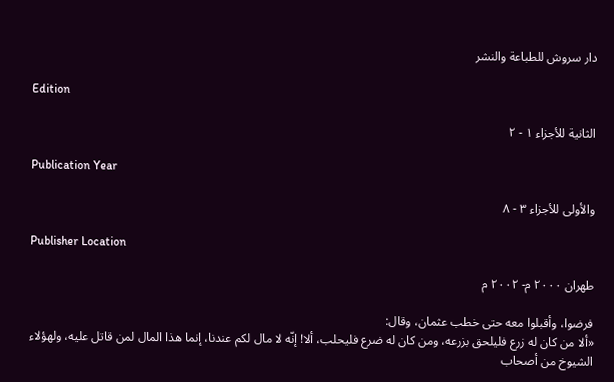دار سروش للطباعة والنشر

Edition

الثانية للأجزاء ١ - ٢

Publication Year

والأولى للأجزاء ٣ - ٨

Publisher Location

طهران ٢٠٠٠ م- ٢٠٠٢ م

فرضوا، وأقبلوا معه حتى خطب عثمان، وقال:
«ألا من كان له زرع فليلحق بزرعه، ومن كان له ضرع فليحلب، ألا! إنّه لا مال لكم عندنا، إنما هذا المال لمن قاتل عليه، ولهؤلاء الشيوخ من أصحاب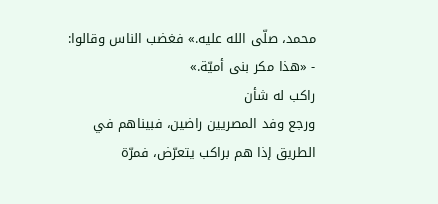محمد، صلّى الله عليه.» فغضب الناس وقالوا:
- «هذا مكر بنى أميّة.»
راكب له شأن
ورجع وفد المصريين راضين، فبيناهم في الطريق إذا هم براكب يتعرّض، فمرّة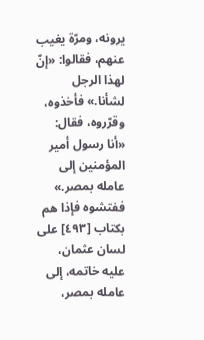يرونه، ومرّة يغيب عنهم، فقالوا: «إنّ لهذا الرجل لشأنا.» فأخذوه، وقرّروه، فقال: «أنا رسول أمير المؤمنين إلى عامله بمصر.» ففتشوه فإذا هم بكتاب [٤٩٣] على لسان عثمان، عليه خاتمه، إلى عامله بمصر،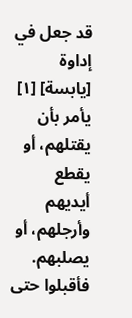قد جعل في إداوة [يابسة] [١] يأمر بأن يقتلهم، أو يقطع أيديهم وأرجلهم، أو يصلبهم.
فأقبلوا حتى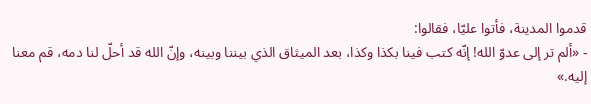قدموا المدينة، فأتوا عليّا، فقالوا:
- «ألم تر إلى عدوّ الله! إنّه كتب فينا بكذا وكذا، بعد الميثاق الذي بيننا وبينه، وإنّ الله قد أحلّ لنا دمه، قم معنا إليه.»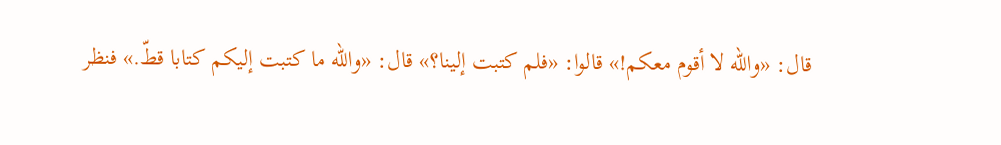قال: «والله لا أقوم معكم!» قالوا: «فلم كتبت إلينا؟» قال: «والله ما كتبت إليكم كتابا قطّ.» فنظر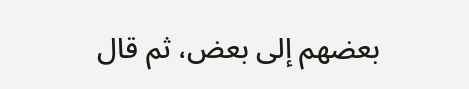بعضهم إلى بعض، ثم قال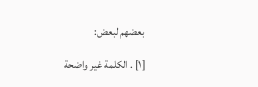بعضهم لبعض:

[١] . الكلمة غير واضحة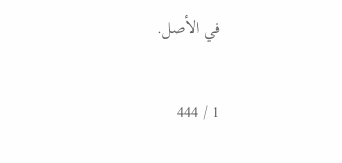في الأصل.

1 / 444